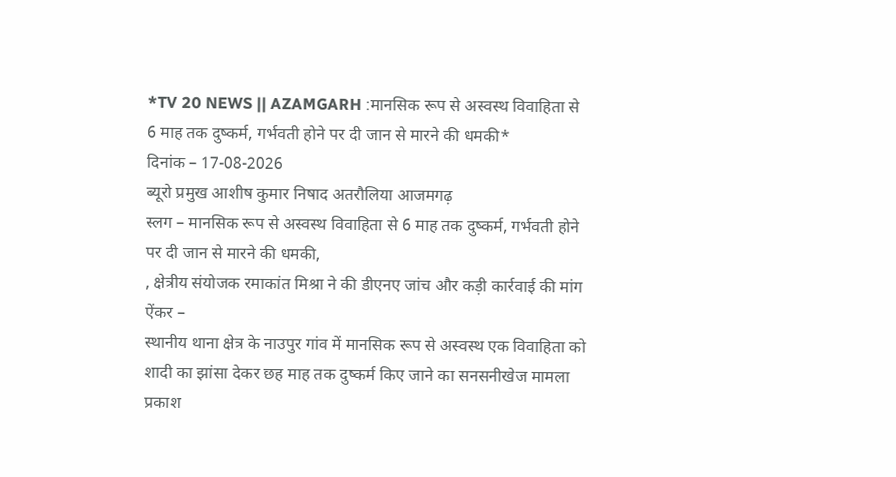*TV 20 NEWS || AZAMGARH :मानसिक रूप से अस्वस्थ विवाहिता से 6 माह तक दुष्कर्म, गर्भवती होने पर दी जान से मारने की धमकी*
दिनांक – 17-08-2026
ब्यूरो प्रमुख आशीष कुमार निषाद अतरौलिया आजमगढ़
स्लग – मानसिक रूप से अस्वस्थ विवाहिता से 6 माह तक दुष्कर्म, गर्भवती होने पर दी जान से मारने की धमकी,
, क्षेत्रीय संयोजक रमाकांत मिश्रा ने की डीएनए जांच और कड़ी कार्रवाई की मांग
ऐंकर –
स्थानीय थाना क्षेत्र के नाउपुर गांव में मानसिक रूप से अस्वस्थ एक विवाहिता को शादी का झांसा देकर छह माह तक दुष्कर्म किए जाने का सनसनीखेज मामला प्रकाश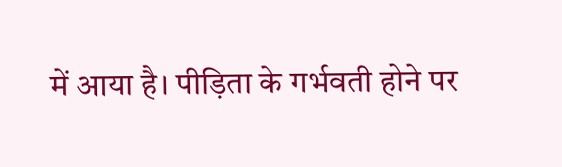में आया है। पीड़िता के गर्भवती होने पर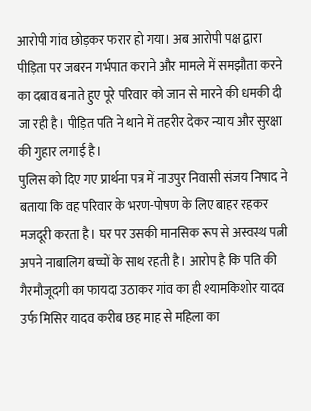आरोपी गांव छोड़कर फरार हो गया। अब आरोपी पक्ष द्वारा पीड़िता पर जबरन गर्भपात कराने और मामले में समझौता करने का दबाव बनाते हुए पूरे परिवार को जान से मारने की धमकी दी जा रही है। पीड़ित पति ने थाने में तहरीर देकर न्याय और सुरक्षा की गुहार लगाई है।
पुलिस को दिए गए प्रार्थना पत्र में नाउपुर निवासी संजय निषाद ने बताया कि वह परिवार के भरण-पोषण के लिए बाहर रहकर मजदूरी करता है। घर पर उसकी मानसिक रूप से अस्वस्थ पत्नी अपने नाबालिग बच्चों के साथ रहती है। आरोप है कि पति की गैरमौजूदगी का फायदा उठाकर गांव का ही श्यामकिशोर यादव उर्फ मिसिर यादव करीब छह माह से महिला का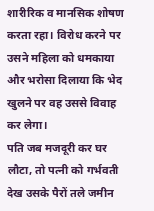शारीरिक व मानसिक शोषण करता रहा। विरोध करने पर उसने महिला को धमकाया और भरोसा दिलाया कि भेद खुलने पर वह उससे विवाह कर लेगा।
पति जब मजदूरी कर घर लौटा, तो पत्नी को गर्भवती देख उसके पैरों तले जमीन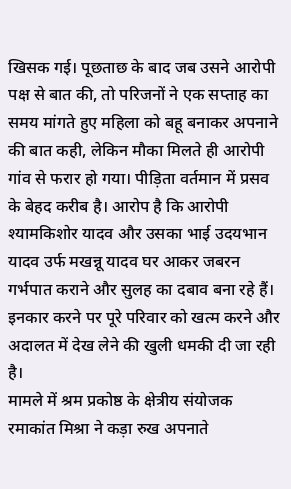खिसक गई। पूछताछ के बाद जब उसने आरोपी पक्ष से बात की, तो परिजनों ने एक सप्ताह का समय मांगते हुए महिला को बहू बनाकर अपनाने की बात कही, लेकिन मौका मिलते ही आरोपी गांव से फरार हो गया। पीड़िता वर्तमान में प्रसव के बेहद करीब है। आरोप है कि आरोपी श्यामकिशोर यादव और उसका भाई उदयभान यादव उर्फ मखन्नू यादव घर आकर जबरन गर्भपात कराने और सुलह का दबाव बना रहे हैं। इनकार करने पर पूरे परिवार को खत्म करने और अदालत में देख लेने की खुली धमकी दी जा रही है।
मामले में श्रम प्रकोष्ठ के क्षेत्रीय संयोजक रमाकांत मिश्रा ने कड़ा रुख अपनाते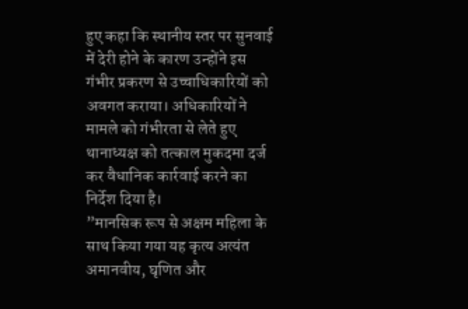हुए कहा कि स्थानीय स्तर पर सुनवाई में देरी होने के कारण उन्होंने इस गंभीर प्रकरण से उच्चाधिकारियों को अवगत कराया। अधिकारियों ने मामले को गंभीरता से लेते हुए थानाध्यक्ष को तत्काल मुकदमा दर्ज कर वैधानिक कार्रवाई करने का निर्देश दिया है।
”मानसिक रूप से अक्षम महिला के साथ किया गया यह कृत्य अत्यंत अमानवीय, घृणित और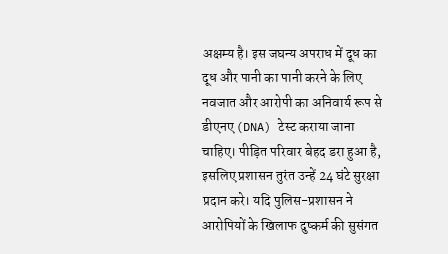अक्षम्य है। इस जघन्य अपराध में दूध का दूध और पानी का पानी करने के लिए नवजात और आरोपी का अनिवार्य रूप से डीएनए (DNA) टेस्ट कराया जाना चाहिए। पीड़ित परिवार बेहद डरा हुआ है, इसलिए प्रशासन तुरंत उन्हें 24 घंटे सुरक्षा प्रदान करे। यदि पुलिस-प्रशासन ने आरोपियों के खिलाफ दुष्कर्म की सुसंगत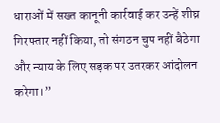धाराओं में सख्त कानूनी कार्रवाई कर उन्हें शीघ्र गिरफ्तार नहीं किया, तो संगठन चुप नहीं बैठेगा और न्याय के लिए सड़क पर उतरकर आंदोलन करेगा।”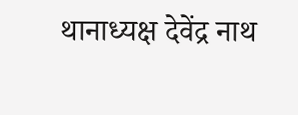थानाध्यक्ष देवेंद्र नाथ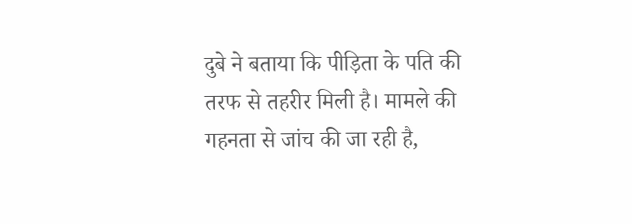दुबे ने बताया कि पीड़िता के पति की तरफ से तहरीर मिली है। मामले की गहनता से जांच की जा रही है,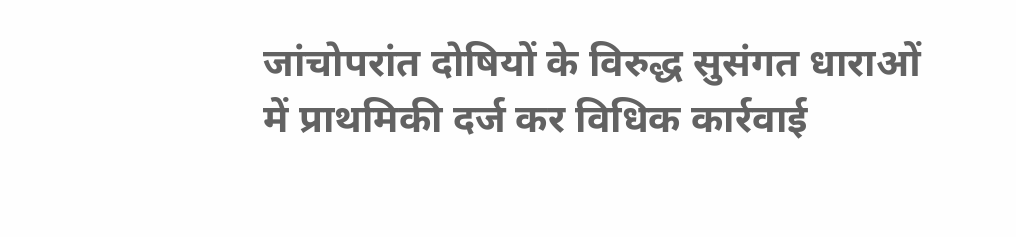जांचोपरांत दोषियों के विरुद्ध सुसंगत धाराओं में प्राथमिकी दर्ज कर विधिक कार्रवाई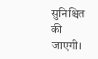सुनिश्चित की जाएगी।